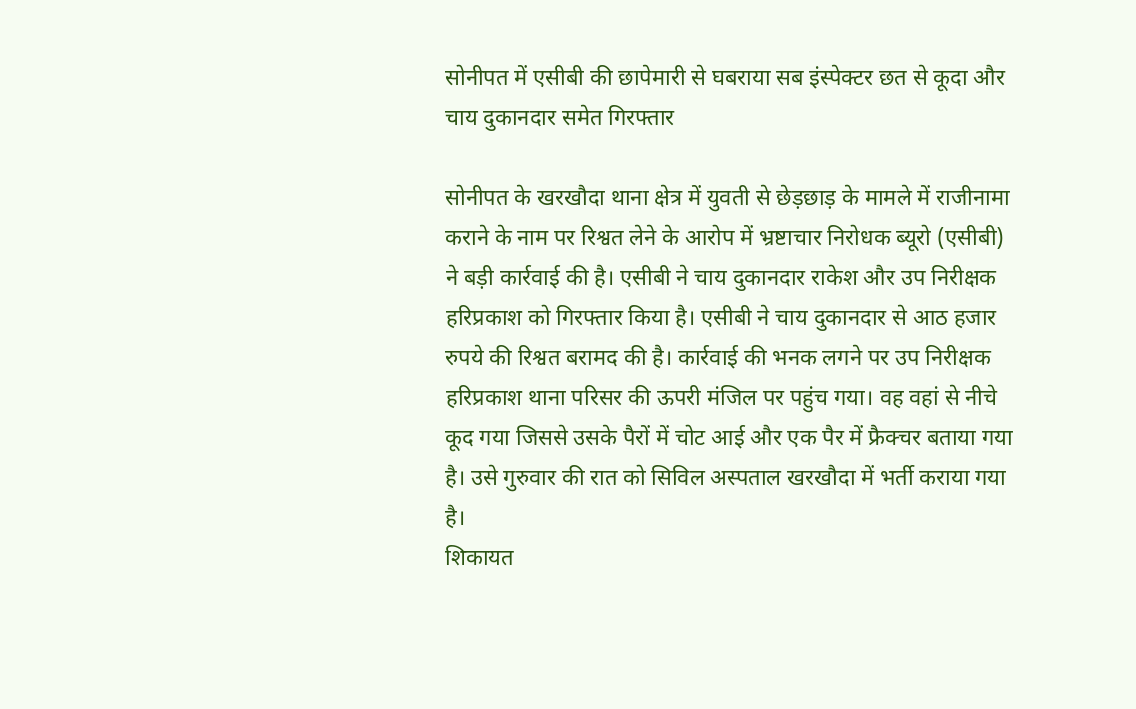सोनीपत में एसीबी की छापेमारी से घबराया सब इंस्पेक्टर छत से कूदा और चाय दुकानदार समेत गिरफ्तार

सोनीपत के खरखौदा थाना क्षेत्र में युवती से छेड़छाड़ के मामले में राजीनामा कराने के नाम पर रिश्वत लेने के आरोप में भ्रष्टाचार निरोधक ब्यूरो (एसीबी) ने बड़ी कार्रवाई की है। एसीबी ने चाय दुकानदार राकेश और उप निरीक्षक हरिप्रकाश को गिरफ्तार किया है। एसीबी ने चाय दुकानदार से आठ हजार रुपये की रिश्वत बरामद की है। कार्रवाई की भनक लगने पर उप निरीक्षक हरिप्रकाश थाना परिसर की ऊपरी मंजिल पर पहुंच गया। वह वहां से नीचे कूद गया जिससे उसके पैरों में चोट आई और एक पैर में फ्रैक्चर बताया गया है। उसे गुरुवार की रात को सिविल अस्पताल खरखौदा में भर्ती कराया गया है।
शिकायत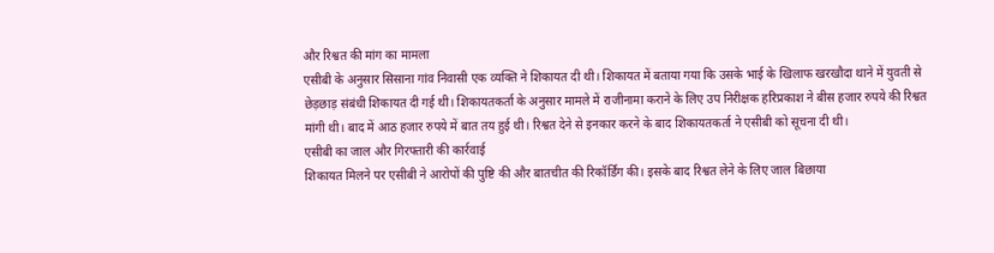और रिश्वत की मांग का मामला
एसीबी के अनुसार सिसाना गांव निवासी एक व्यक्ति ने शिकायत दी थी। शिकायत में बताया गया कि उसके भाई के खिलाफ खरखौदा थाने में युवती से छेड़छाड़ संबंधी शिकायत दी गई थी। शिकायतकर्ता के अनुसार मामले में राजीनामा कराने के लिए उप निरीक्षक हरिप्रकाश ने बीस हजार रुपये की रिश्वत मांगी थी। बाद में आठ हजार रुपये में बात तय हुई थी। रिश्वत देने से इनकार करने के बाद शिकायतकर्ता ने एसीबी को सूचना दी थी।
एसीबी का जाल और गिरफ्तारी की कार्रवाई
शिकायत मिलने पर एसीबी ने आरोपों की पुष्टि की और बातचीत की रिकॉर्डिंग की। इसके बाद रिश्वत लेने के लिए जाल बिछाया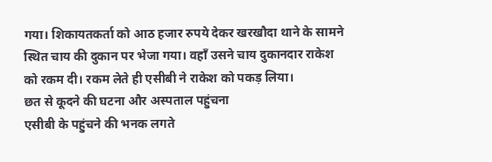गया। शिकायतकर्ता को आठ हजार रुपये देकर खरखौदा थाने के सामने स्थित चाय की दुकान पर भेजा गया। वहाँ उसने चाय दुकानदार राकेश को रकम दी। रकम लेते ही एसीबी ने राकेश को पकड़ लिया।
छत से कूदने की घटना और अस्पताल पहुंचना
एसीबी के पहुंचने की भनक लगते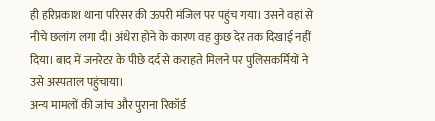ही हरिप्रकाश थाना परिसर की ऊपरी मंजिल पर पहुंच गया। उसने वहां से नीचे छलांग लगा दी। अंधेरा होने के कारण वह कुछ देर तक दिखाई नहीं दिया। बाद में जनरेटर के पीछे दर्द से कराहते मिलने पर पुलिसकर्मियों ने उसे अस्पताल पहुंचाया।
अन्य मामलों की जांच और पुराना रिकॉर्ड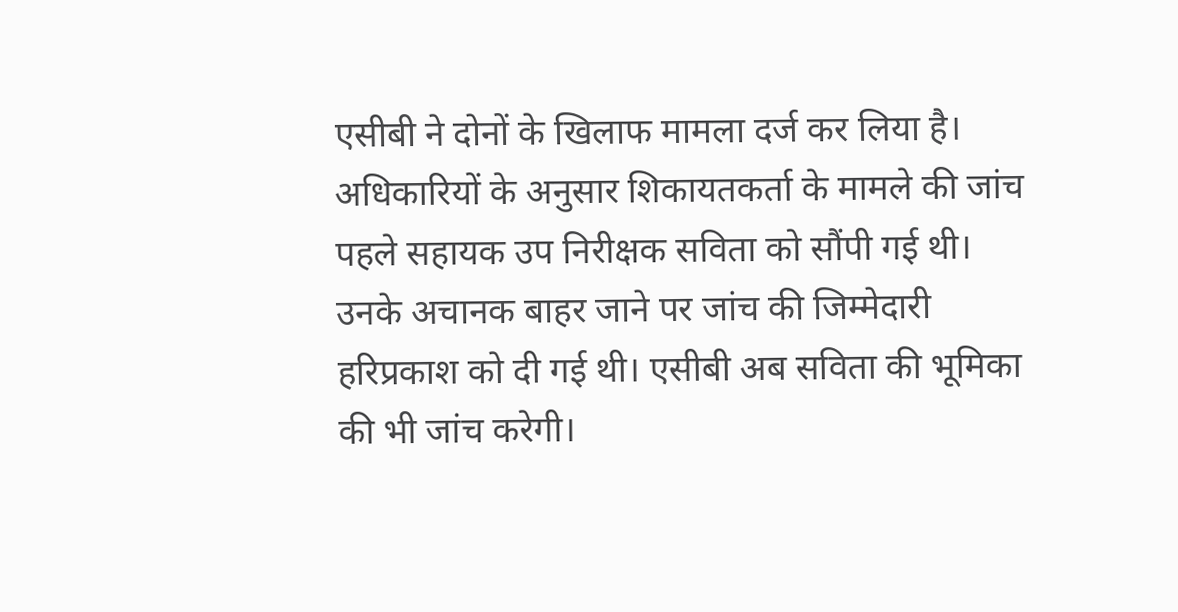एसीबी ने दोनों के खिलाफ मामला दर्ज कर लिया है। अधिकारियों के अनुसार शिकायतकर्ता के मामले की जांच पहले सहायक उप निरीक्षक सविता को सौंपी गई थी। उनके अचानक बाहर जाने पर जांच की जिम्मेदारी हरिप्रकाश को दी गई थी। एसीबी अब सविता की भूमिका की भी जांच करेगी।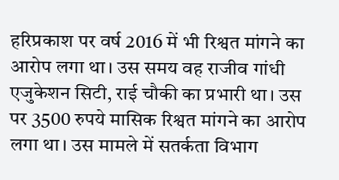हरिप्रकाश पर वर्ष 2016 में भी रिश्वत मांगने का आरोप लगा था। उस समय वह राजीव गांधी एजुकेशन सिटी, राई चौकी का प्रभारी था। उस पर 3500 रुपये मासिक रिश्वत मांगने का आरोप लगा था। उस मामले में सतर्कता विभाग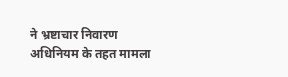ने भ्रष्टाचार निवारण अधिनियम के तहत मामला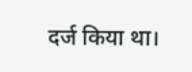दर्ज किया था।